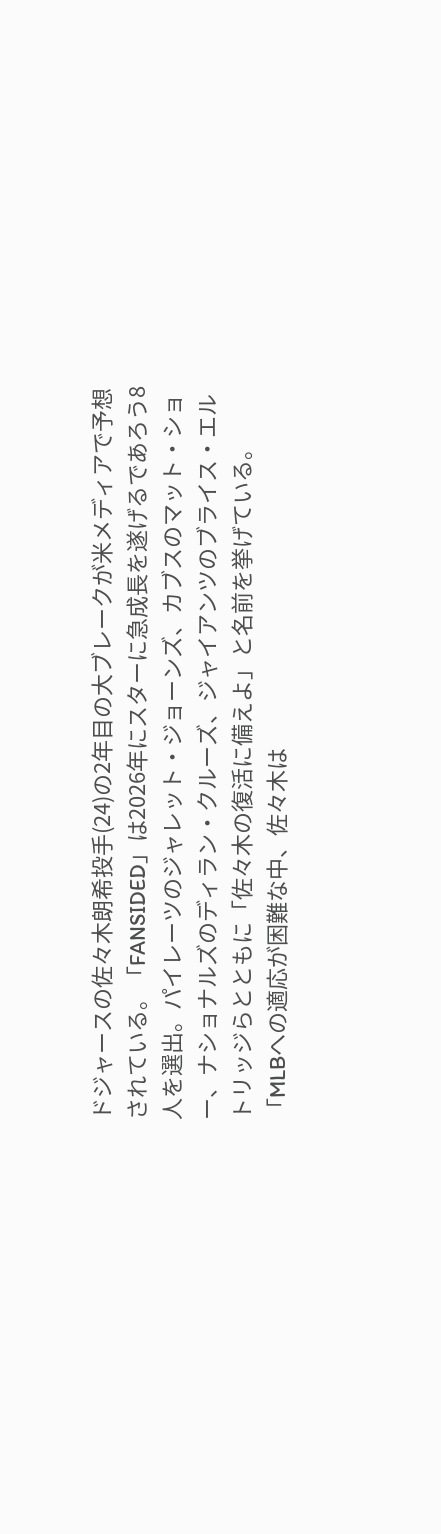ドジャースの佐々木朗希投手(24)の2年目の大ブレークが米メディアで予想されている。「FANSIDED」は2026年にスターに急成長を遂げるであろう8人を選出。パイレーツのジャレット・ジョーンズ、カブスのマット・ショー、ナショナルズのディラン・クルーズ、ジャイアンツのブライス・エルトリッジらとともに「佐々木の復活に備えよ」と名前を挙げている。
「MLBへの適応が困難な中、佐々木は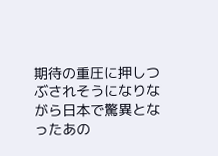期待の重圧に押しつぶされそうになりながら日本で驚異となったあの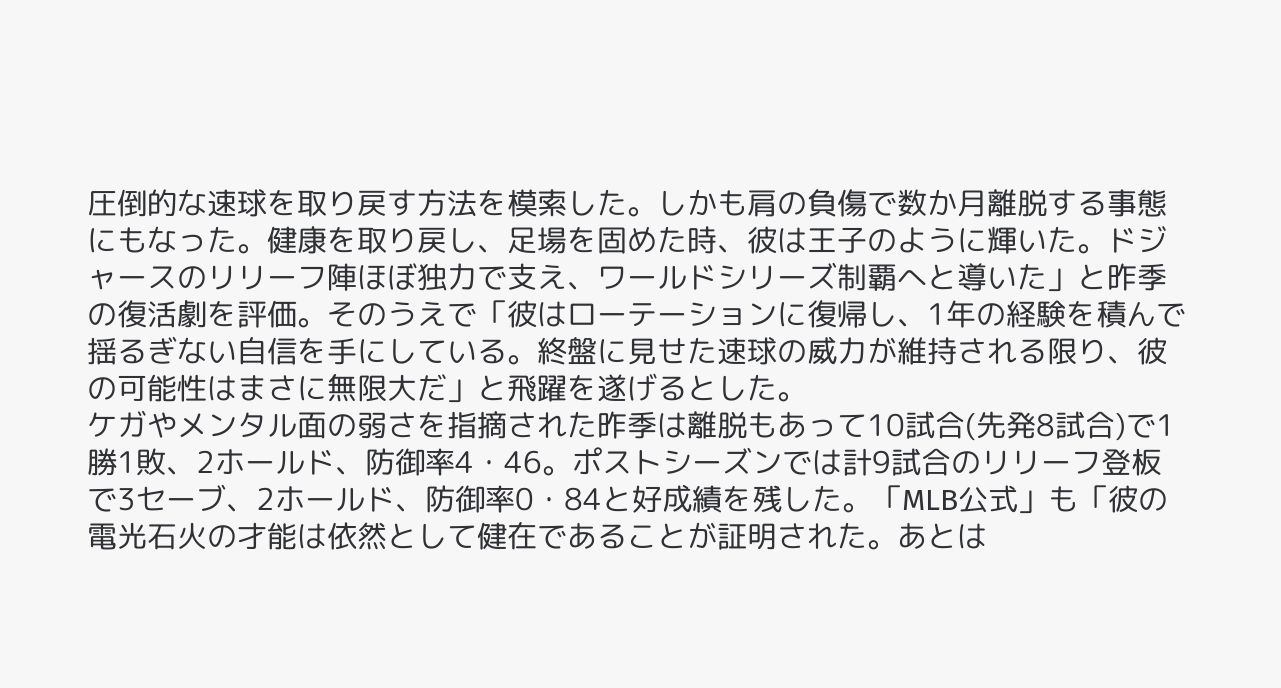圧倒的な速球を取り戻す方法を模索した。しかも肩の負傷で数か月離脱する事態にもなった。健康を取り戻し、足場を固めた時、彼は王子のように輝いた。ドジャースのリリーフ陣ほぼ独力で支え、ワールドシリーズ制覇へと導いた」と昨季の復活劇を評価。そのうえで「彼はローテーションに復帰し、1年の経験を積んで揺るぎない自信を手にしている。終盤に見せた速球の威力が維持される限り、彼の可能性はまさに無限大だ」と飛躍を遂げるとした。
ケガやメンタル面の弱さを指摘された昨季は離脱もあって10試合(先発8試合)で1勝1敗、2ホールド、防御率4・46。ポストシーズンでは計9試合のリリーフ登板で3セーブ、2ホールド、防御率0・84と好成績を残した。「MLB公式」も「彼の電光石火の才能は依然として健在であることが証明された。あとは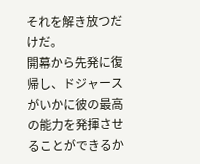それを解き放つだけだ。
開幕から先発に復帰し、ドジャースがいかに彼の最高の能力を発揮させることができるか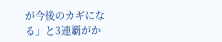が今後のカギになる」と3連覇がか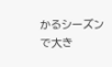かるシーズンで大き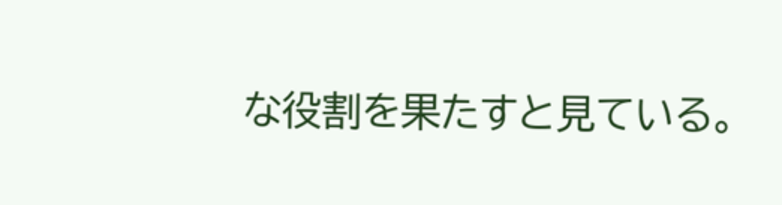な役割を果たすと見ている。